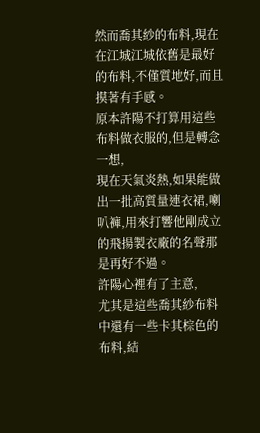然而喬其紗的布料,現在在江城江城依舊是最好的布料,不僅質地好,而且摸著有手感。
原本許陽不打算用這些布料做衣服的,但是轉念一想,
現在天氣炎熱,如果能做出一批高質量連衣裙,喇叭褲,用來打響他剛成立的飛揚製衣廠的名聲那是再好不過。
許陽心裡有了主意,
尤其是這些喬其紗布料中還有一些卡其棕色的布料,結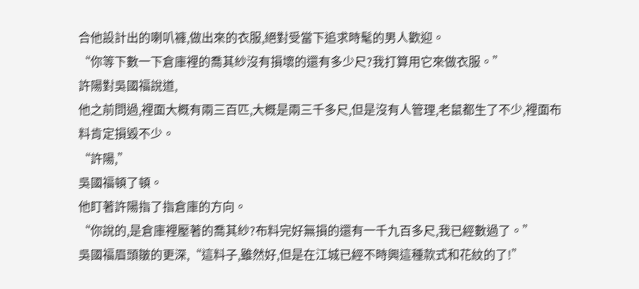合他設計出的喇叭褲,做出來的衣服,絕對受當下追求時髦的男人歡迎。
“你等下數一下倉庫裡的喬其紗沒有損壞的還有多少尺?我打算用它來做衣服。”
許陽對吳國福說道,
他之前問過,裡面大概有兩三百匹,大概是兩三千多尺,但是沒有人管理,老鼠都生了不少,裡面布料肯定損毀不少。
“許陽,”
吳國福頓了頓。
他盯著許陽指了指倉庫的方向。
“你說的,是倉庫裡壓著的喬其紗?布料完好無損的還有一千九百多尺,我已經數過了。”
吳國福眉頭皺的更深,“這料子,雖然好,但是在江城已經不時興這種款式和花紋的了!”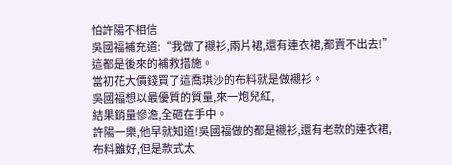怕許陽不相信
吳國福補充道:“我做了襯衫,兩片裙,還有連衣裙,都賣不出去!”
這都是後來的補救措施。
當初花大價錢買了這喬琪沙的布料就是做襯衫。
吳國福想以最優質的質量,來一炮兒紅,
結果銷量慘澹,全砸在手中。
許陽一樂,他早就知道!吳國福做的都是襯衫,還有老款的連衣裙,
布料雖好,但是款式太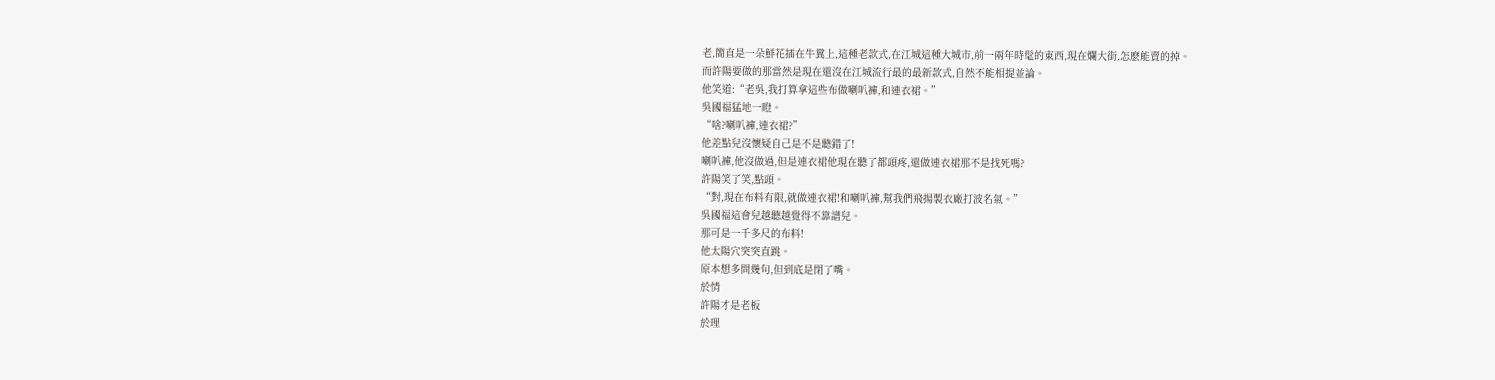老,簡直是一朵鮮花插在牛糞上,這種老款式,在江城這種大城市,前一兩年時髦的東西,現在爛大街,怎麽能賣的掉。
而許陽要做的那當然是現在還沒在江城流行最的最新款式,自然不能相提並論。
他笑道:“老吳,我打算拿這些布做喇叭褲,和連衣裙。”
吳國福猛地一瞪。
“啥?喇叭褲,連衣裙?”
他差點兒沒懷疑自己是不是聽錯了!
喇叭褲,他沒做過,但是連衣裙他現在聽了都頭疼,還做連衣裙那不是找死嗎?
許陽笑了笑,點頭。
“對,現在布料有限,就做連衣裙!和喇叭褲,幫我們飛揚製衣廠打波名氣。”
吳國福這會兒越聽越覺得不靠譜兒。
那可是一千多尺的布料!
他太陽穴突突直跳。
原本想多問幾句,但到底是閉了嘴。
於情
許陽才是老板
於理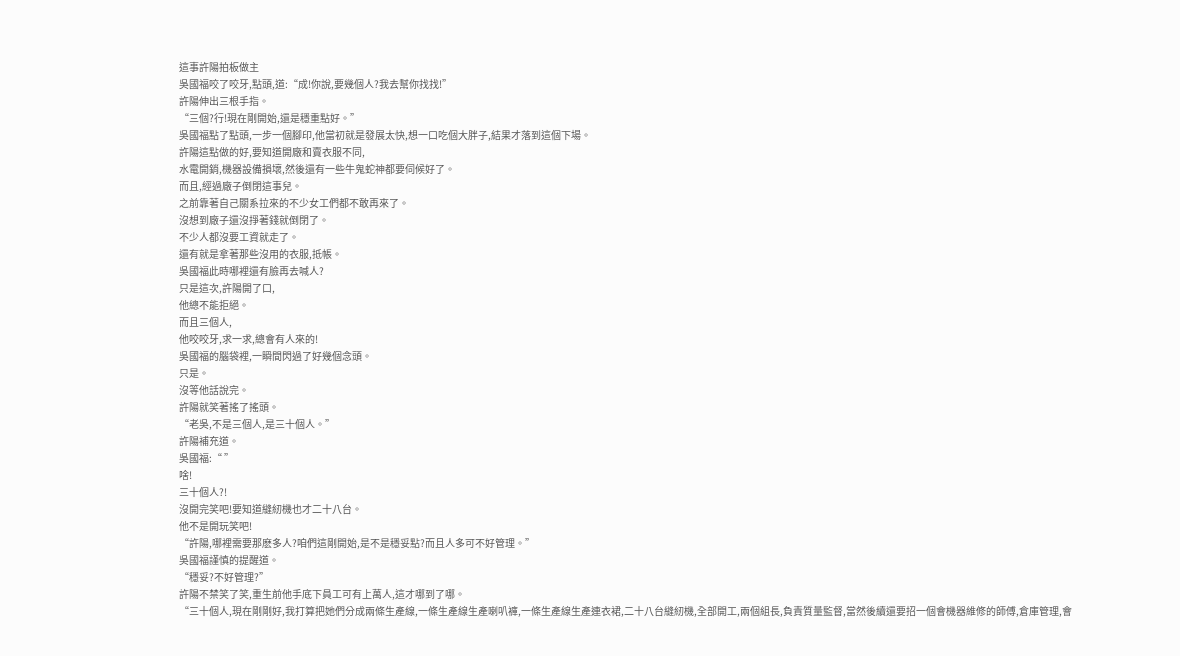這事許陽拍板做主
吳國福咬了咬牙,點頭,道:“成!你說,要幾個人?我去幫你找找!”
許陽伸出三根手指。
“三個?行!現在剛開始,還是穩重點好。”
吳國福點了點頭,一步一個腳印,他當初就是發展太快,想一口吃個大胖子,結果才落到這個下場。
許陽這點做的好,要知道開廠和賣衣服不同,
水電開銷,機器設備損壞,然後還有一些牛鬼蛇神都要伺候好了。
而且,經過廠子倒閉這事兒。
之前靠著自己關系拉來的不少女工們都不敢再來了。
沒想到廠子還沒掙著錢就倒閉了。
不少人都沒要工資就走了。
還有就是拿著那些沒用的衣服,抵帳。
吳國福此時哪裡還有臉再去喊人?
只是這次,許陽開了口,
他總不能拒絕。
而且三個人,
他咬咬牙,求一求,總會有人來的!
吳國福的腦袋裡,一瞬間閃過了好幾個念頭。
只是。
沒等他話說完。
許陽就笑著搖了搖頭。
“老吳,不是三個人,是三十個人。”
許陽補充道。
吳國福:“ ”
啥!
三十個人?!
沒開完笑吧!要知道縫紉機也才二十八台。
他不是開玩笑吧!
“許陽,哪裡需要那麽多人?咱們這剛開始,是不是穩妥點?而且人多可不好管理。”
吳國福謹慎的提醒道。
“穩妥?不好管理?”
許陽不禁笑了笑,重生前他手底下員工可有上萬人,這才哪到了哪。
“三十個人,現在剛剛好,我打算把她們分成兩條生產線,一條生產線生產喇叭褲,一條生產線生產連衣裙,二十八台縫紉機,全部開工,兩個組長,負責質量監督,當然後續還要招一個會機器維修的師傅,倉庫管理,會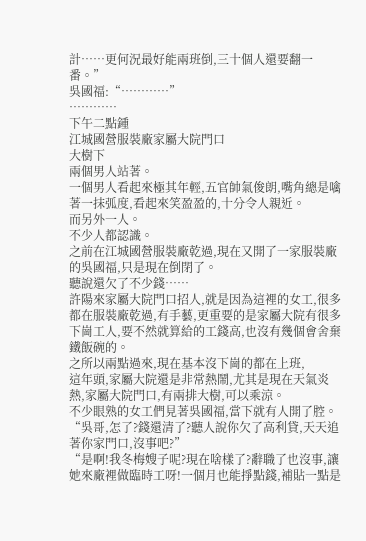計……更何況最好能兩班倒,三十個人還要翻一番。”
吳國福:“…………”
…………
下午二點鍾
江城國營服裝廠家屬大院門口
大樹下
兩個男人站著。
一個男人看起來極其年輕,五官帥氣俊朗,嘴角總是噙著一抹弧度,看起來笑盈盈的,十分令人親近。
而另外一人。
不少人都認識。
之前在江城國營服裝廠乾過,現在又開了一家服裝廠的吳國福,只是現在倒閉了。
聽說還欠了不少錢……
許陽來家屬大院門口招人,就是因為這裡的女工,很多都在服裝廠乾過,有手藝,更重要的是家屬大院有很多下崗工人,要不然就算給的工錢高,也沒有幾個會舍棄鐵飯碗的。
之所以兩點過來,現在基本沒下崗的都在上班,
這年頭,家屬大院還是非常熱鬧,尤其是現在天氣炎熱,家屬大院門口,有兩排大樹,可以乘涼。
不少眼熟的女工們見著吳國福,當下就有人開了腔。
“吳哥,怎了?錢還清了?聽人說你欠了高利貸,天天追著你家門口,沒事吧?”
“是啊!我冬梅嫂子呢?現在啥樣了?辭職了也沒事,讓她來廠裡做臨時工呀!一個月也能掙點錢,補貼一點是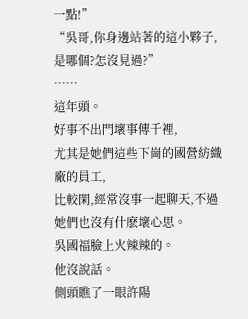一點!”
“吳哥,你身邊站著的這小夥子,是哪個?怎沒見過?”
……
這年頭。
好事不出門壞事傳千裡,
尤其是她們這些下崗的國營紡織廠的員工,
比較閑,經常沒事一起聊天,不過她們也沒有什麽壞心思。
吳國福臉上火辣辣的。
他沒說話。
側頭瞧了一眼許陽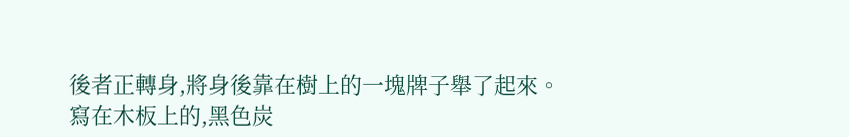後者正轉身,將身後靠在樹上的一塊牌子舉了起來。
寫在木板上的,黑色炭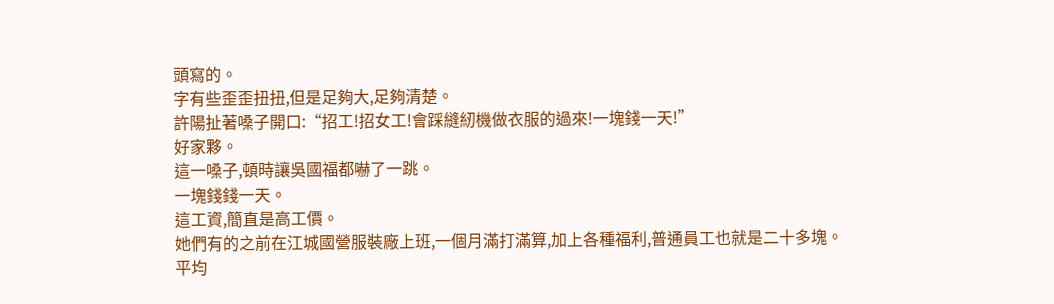頭寫的。
字有些歪歪扭扭,但是足夠大,足夠清楚。
許陽扯著嗓子開口:“招工!招女工!會踩縫紉機做衣服的過來!一塊錢一天!”
好家夥。
這一嗓子,頓時讓吳國福都嚇了一跳。
一塊錢錢一天。
這工資,簡直是高工價。
她們有的之前在江城國營服裝廠上班,一個月滿打滿算,加上各種福利,普通員工也就是二十多塊。
平均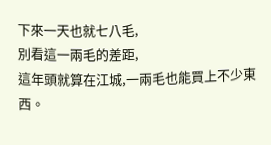下來一天也就七八毛,
別看這一兩毛的差距,
這年頭就算在江城,一兩毛也能買上不少東西。